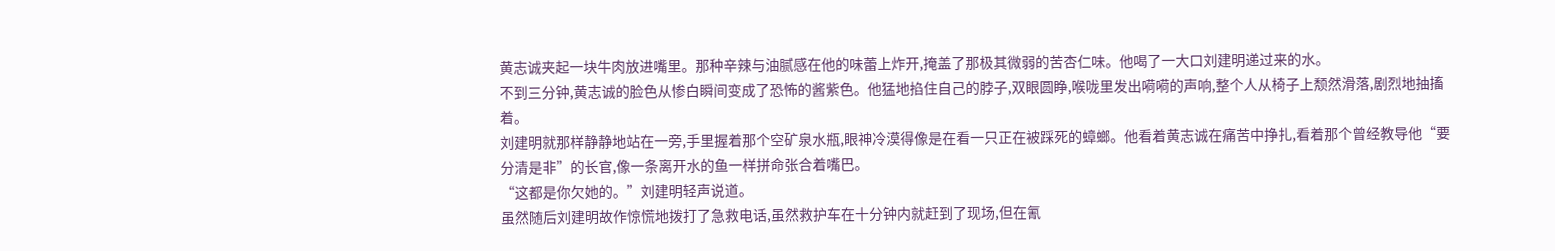黄志诚夹起一块牛肉放进嘴里。那种辛辣与油腻感在他的味蕾上炸开,掩盖了那极其微弱的苦杏仁味。他喝了一大口刘建明递过来的水。
不到三分钟,黄志诚的脸色从惨白瞬间变成了恐怖的酱紫色。他猛地掐住自己的脖子,双眼圆睁,喉咙里发出嗬嗬的声响,整个人从椅子上颓然滑落,剧烈地抽搐着。
刘建明就那样静静地站在一旁,手里握着那个空矿泉水瓶,眼神冷漠得像是在看一只正在被踩死的蟑螂。他看着黄志诚在痛苦中挣扎,看着那个曾经教导他“要分清是非”的长官,像一条离开水的鱼一样拼命张合着嘴巴。
“这都是你欠她的。”刘建明轻声说道。
虽然随后刘建明故作惊慌地拨打了急救电话,虽然救护车在十分钟内就赶到了现场,但在氰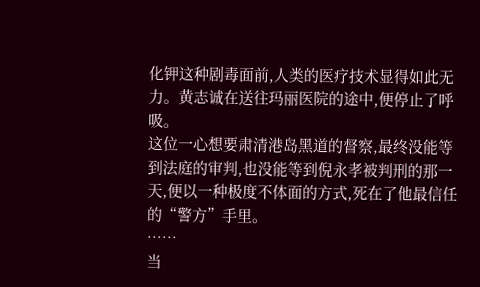化钾这种剧毒面前,人类的医疗技术显得如此无力。黄志诚在送往玛丽医院的途中,便停止了呼吸。
这位一心想要肃清港岛黑道的督察,最终没能等到法庭的审判,也没能等到倪永孝被判刑的那一天,便以一种极度不体面的方式,死在了他最信任的“警方”手里。
……
当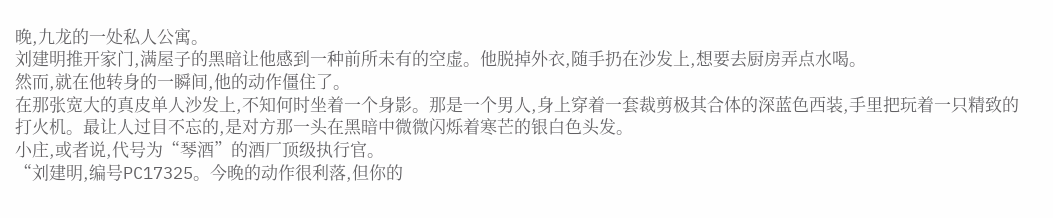晚,九龙的一处私人公寓。
刘建明推开家门,满屋子的黑暗让他感到一种前所未有的空虚。他脱掉外衣,随手扔在沙发上,想要去厨房弄点水喝。
然而,就在他转身的一瞬间,他的动作僵住了。
在那张宽大的真皮单人沙发上,不知何时坐着一个身影。那是一个男人,身上穿着一套裁剪极其合体的深蓝色西装,手里把玩着一只精致的打火机。最让人过目不忘的,是对方那一头在黑暗中微微闪烁着寒芒的银白色头发。
小庄,或者说,代号为“琴酒”的酒厂顶级执行官。
“刘建明,编号PC17325。今晚的动作很利落,但你的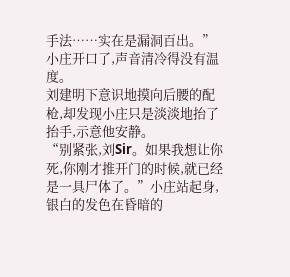手法……实在是漏洞百出。”小庄开口了,声音清冷得没有温度。
刘建明下意识地摸向后腰的配枪,却发现小庄只是淡淡地抬了抬手,示意他安静。
“别紧张,刘Sir。如果我想让你死,你刚才推开门的时候,就已经是一具尸体了。”小庄站起身,银白的发色在昏暗的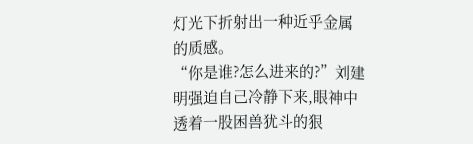灯光下折射出一种近乎金属的质感。
“你是谁?怎么进来的?”刘建明强迫自己冷静下来,眼神中透着一股困兽犹斗的狠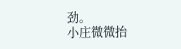劲。
小庄微微抬